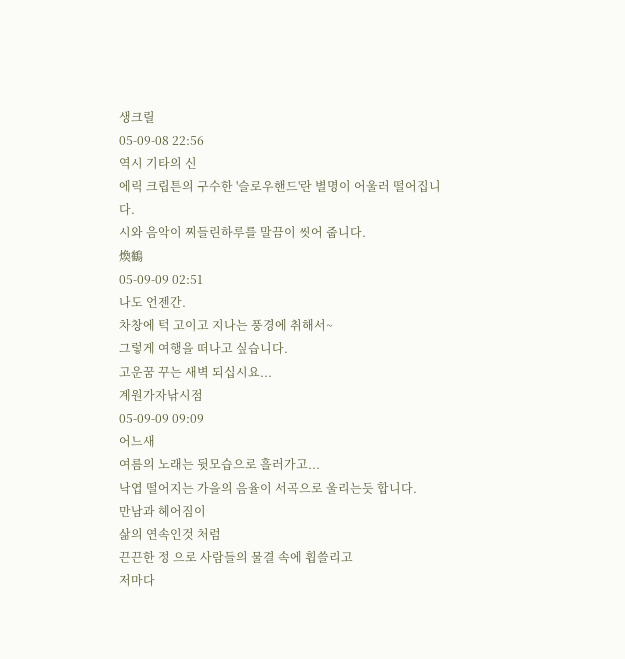생크릴
05-09-08 22:56
역시 기타의 신
에릭 크립튼의 구수한 '슬로우핸드'란 별명이 어울러 떨어집니다.
시와 음악이 찌들린하루를 말끔이 씻어 줍니다.
煥鶴
05-09-09 02:51
나도 언젠간.
차창에 턱 고이고 지나는 풍경에 취해서~
그렇게 여행을 떠나고 싶습니다.
고운꿈 꾸는 새벽 되십시요...
계원가자낚시점
05-09-09 09:09
어느새
여름의 노래는 뒷모습으로 흘러가고...
낙엽 떨어지는 가을의 음율이 서곡으로 울리는듯 합니다.
만남과 헤어짐이
삶의 연속인것 처럼
끈끈한 정 으로 사람들의 물결 속에 휩쓸리고
저마다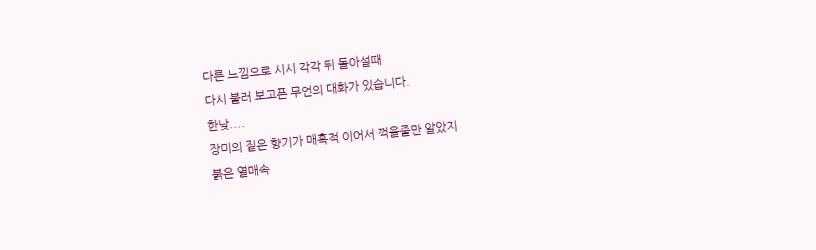다른 느낌으로 시시 각각 뒤 돌아설때
다시 불러 보고픈 무언의 대화가 있습니다.
한낮....
장미의 짙은 향기가 매혹적 이어서 꺽을줄만 알았지
붉은 열매속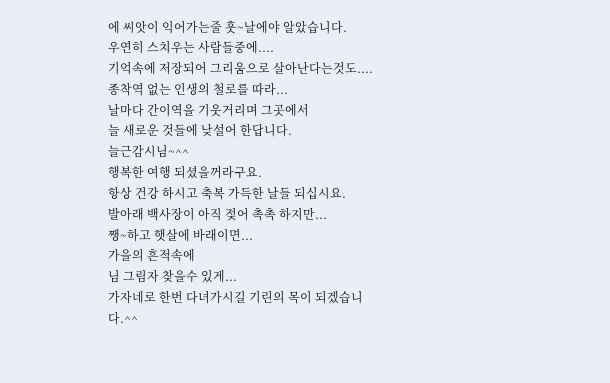에 씨앗이 익어가는줄 훗~날에야 알았습니다.
우연히 스치우는 사람들중에....
기억속에 저장되어 그리움으로 살아난다는것도....
종착역 없는 인생의 철로를 따라...
날마다 간이역을 기웃거리며 그곳에서
늘 새로운 것들에 낮설어 한답니다.
늘근감시님~^^
행복한 여행 되셨을꺼라구요.
항상 건강 하시고 축복 가득한 날들 되십시요.
발아래 백사장이 아직 젖어 촉촉 하지만...
쨍~하고 햇살에 바래이면...
가을의 흔적속에
님 그림자 찾을수 있게...
가자네로 한번 다녀가시길 기린의 목이 되겠습니다.^^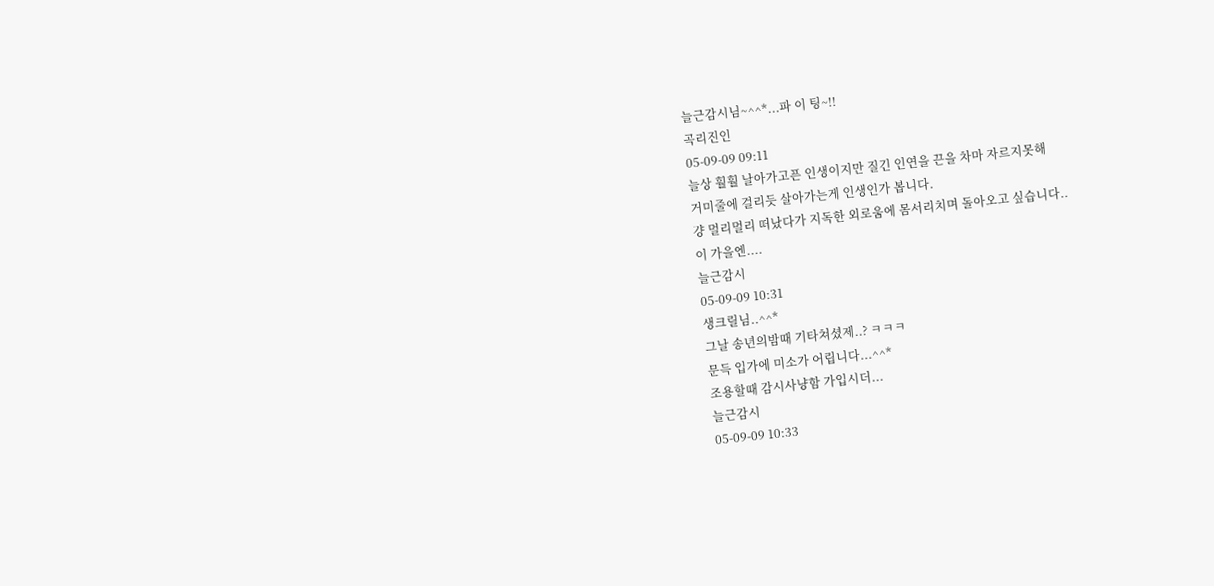늘근감시님~^^*...파 이 팅~!!
곡리진인
05-09-09 09:11
늘상 훨훨 날아가고픈 인생이지만 질긴 인연을 끈을 차마 자르지못해
거미줄에 걸리듯 살아가는게 인생인가 봅니다.
걍 멀리멀리 떠났다가 지독한 외로움에 몸서리치며 돌아오고 싶습니다..
이 가을엔....
늘근감시
05-09-09 10:31
생크릴님..^^*
그날 송년의밤때 기타쳐셨제..? ㅋㅋㅋ
문득 입가에 미소가 어립니다...^^*
조용할때 감시사냥함 가입시더...
늘근감시
05-09-09 10:33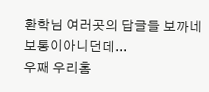환학님 여러곳의 답글들 보까네
보통이아니던데...
우째 우리홈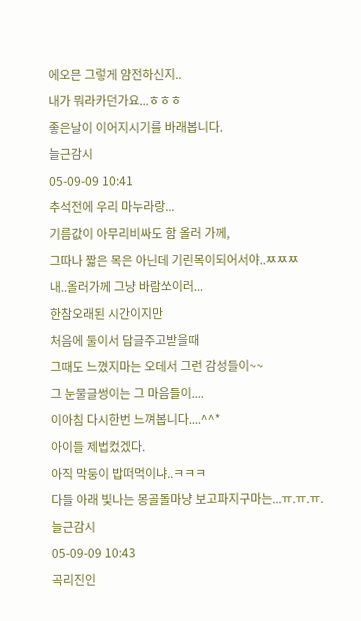에오믄 그렇게 얌전하신지..
내가 뭐라카던가요...ㅎㅎㅎ
좋은날이 이어지시기를 바래봅니다.
늘근감시
05-09-09 10:41
추석전에 우리 마누라랑...
기름값이 아무리비싸도 함 올러 가께,
그따나 짧은 목은 아닌데 기린목이되어서야..ㅉㅉㅉ
내..올러가께 그냥 바람쏘이러...
한참오래된 시간이지만
처음에 둘이서 답글주고받을때
그때도 느꼈지마는 오데서 그런 감성들이~~
그 눈물글썽이는 그 마음들이....
이아침 다시한번 느껴봅니다....^^*
아이들 제법컸겠다.
아직 막둥이 밥떠먹이냐..ㅋㅋㅋ
다들 아래 빛나는 몽골돌마냥 보고파지구마는...ㅠ.ㅠ.ㅠ.
늘근감시
05-09-09 10:43
곡리진인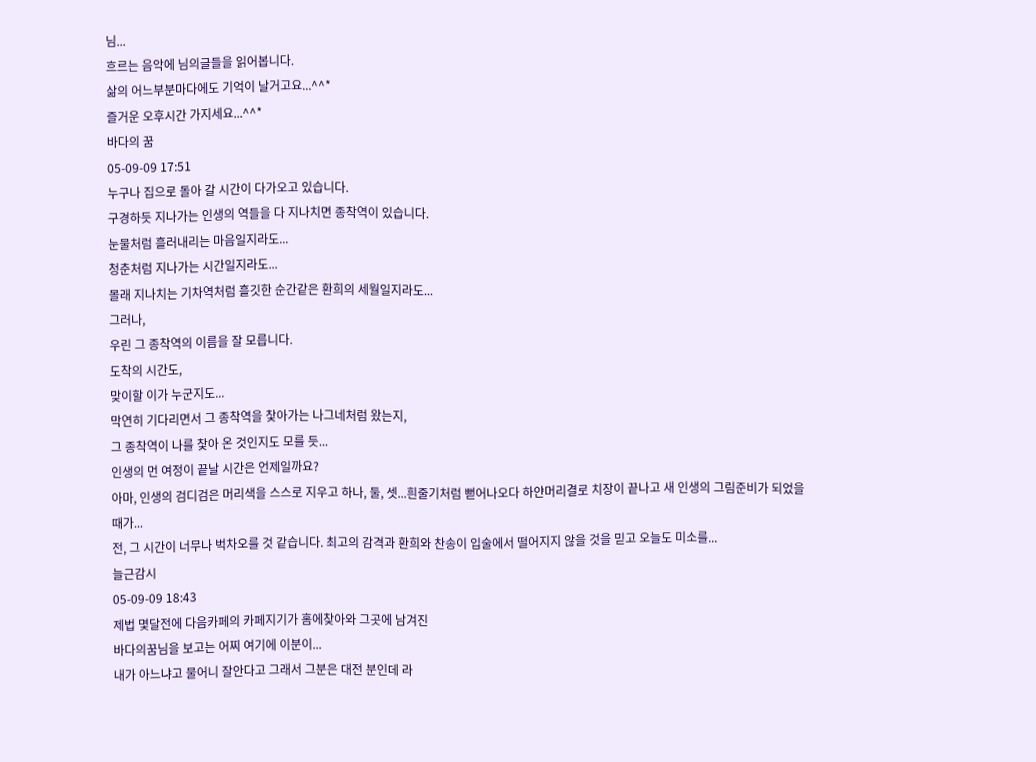님...
흐르는 음악에 님의글들을 읽어봅니다.
삶의 어느부분마다에도 기억이 날거고요...^^*
즐거운 오후시간 가지세요...^^*
바다의 꿈
05-09-09 17:51
누구나 집으로 돌아 갈 시간이 다가오고 있습니다.
구경하듯 지나가는 인생의 역들을 다 지나치면 종착역이 있습니다.
눈물처럼 흘러내리는 마음일지라도...
청춘처럼 지나가는 시간일지라도...
몰래 지나치는 기차역처럼 흘깃한 순간같은 환희의 세월일지라도...
그러나,
우린 그 종착역의 이름을 잘 모릅니다.
도착의 시간도,
맞이할 이가 누군지도...
막연히 기다리면서 그 종착역을 찿아가는 나그네처럼 왔는지,
그 종착역이 나를 찿아 온 것인지도 모를 듯...
인생의 먼 여정이 끝날 시간은 언제일까요?
아마, 인생의 검디검은 머리색을 스스로 지우고 하나, 둘, 셋...흰줄기처럼 뻗어나오다 하얀머리결로 치장이 끝나고 새 인생의 그림준비가 되었을 때가...
전, 그 시간이 너무나 벅차오를 것 같습니다. 최고의 감격과 환희와 찬송이 입술에서 떨어지지 않을 것을 믿고 오늘도 미소를...
늘근감시
05-09-09 18:43
제법 몇달전에 다음카페의 카페지기가 홈에찾아와 그곳에 남겨진
바다의꿈님을 보고는 어찌 여기에 이분이...
내가 아느냐고 물어니 잘안다고 그래서 그분은 대전 분인데 라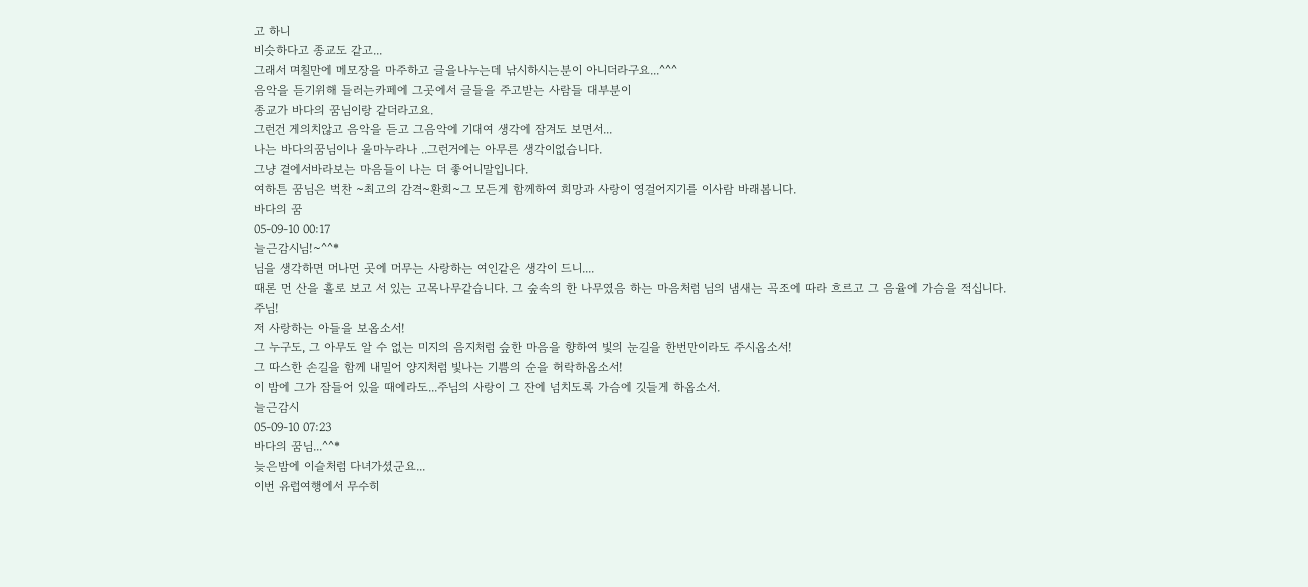고 하니
비슷하다고 종교도 같고...
그래서 며칠만에 메모장을 마주하고 글을나누는데 낚시하시는분이 아니더라구요...^^^
음악을 듣기위해 들러는카페에 그곳에서 글들을 주고받는 사람들 대부분이
종교가 바다의 꿈님이랑 같더라고요.
그런건 게의치않고 음악을 듣고 그음악에 기대여 생각에 잠겨도 보면서...
나는 바다의꿈님이나 울마누라나 ..그런거에는 아무른 생각이없습니다.
그냥 곁에서바라보는 마음들이 나는 더 좋어니말입니다.
여하튼 꿈님은 벅찬 ~최고의 감격~환희~그 모든게 함께하여 희망과 사랑이 영걸어지기를 이사람 바래봅니다.
바다의 꿈
05-09-10 00:17
늘근감시님!~^^*
님을 생각하면 머나먼 곳에 머무는 사랑하는 여인같은 생각이 드니....
때론 먼 산을 홀로 보고 서 있는 고목나무같습니다. 그 숲속의 한 나무였음 하는 마음처럼 님의 냄새는 곡조에 따라 흐르고 그 음율에 가슴을 적십니다.
주님!
저 사랑하는 아들을 보옵소서!
그 누구도, 그 아무도 알 수 없는 미지의 음지처럼 슾한 마음을 향하여 빛의 눈길을 한번만이라도 주시옵소서!
그 따스한 손길을 함께 내밀어 양지처럼 빛나는 기쁨의 순을 허락하옵소서!
이 밤에 그가 잠들어 있을 때에라도...주님의 사랑이 그 잔에 넘치도록 가슴에 깃들게 하옵소서.
늘근감시
05-09-10 07:23
바다의 꿈님...^^*
늦은밤에 이슬처럼 다녀가셨군요...
이번 유럽여행에서 무수히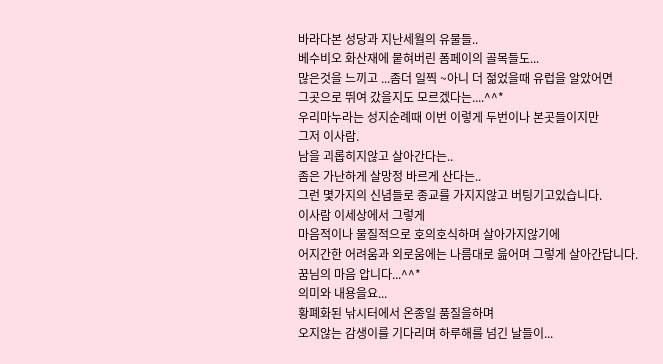바라다본 성당과 지난세월의 유물들..
베수비오 화산재에 뭍혀버린 폼페이의 골목들도...
많은것을 느끼고 ...좀더 일찍 ~아니 더 젊었을때 유럽을 알았어면
그곳으로 뛰여 갔을지도 모르겠다는....^^*
우리마누라는 성지순례때 이번 이렇게 두번이나 본곳들이지만
그저 이사람.
남을 괴롭히지않고 살아간다는..
좀은 가난하게 살망정 바르게 산다는..
그런 몇가지의 신념들로 종교를 가지지않고 버팅기고있습니다.
이사람 이세상에서 그렇게
마음적이나 물질적으로 호의호식하며 살아가지않기에
어지간한 어려움과 외로움에는 나름대로 읊어며 그렇게 살아간답니다.
꿈님의 마음 압니다...^^*
의미와 내용을요...
황폐화된 낚시터에서 온종일 품질을하며
오지않는 감생이를 기다리며 하루해를 넘긴 날들이...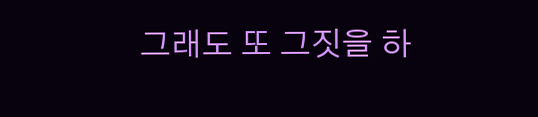그래도 또 그짓을 하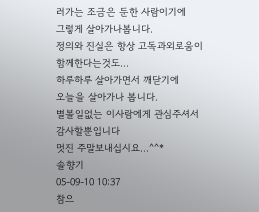러가는 조금은 둔한 사람이기에
그렇게 살아가나봅니다.
정의와 진실은 항상 고독과외로움이 함께한다는것도...
하루하루 살아가면서 깨닫기에
오늘을 살아가나 봅니다.
별볼일없는 이사람에게 관심주셔서 감사할뿐입니다
멋진 주말보내십시요...^^*
솔향기
05-09-10 10:37
참으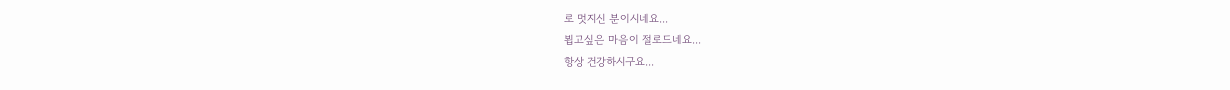로 멋지신 분이시네요...
뵙고싶은 마음이 절로드네요...
항상 건강하시구요...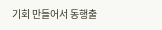기회 만들어서 동행출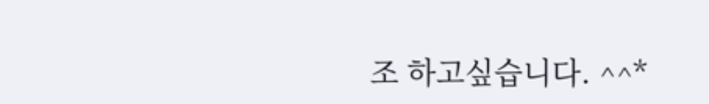조 하고싶습니다. ^^*